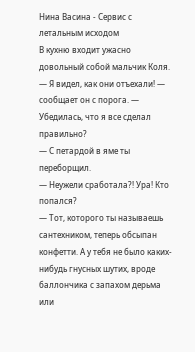Нина Васина - Сервис с летальным исходом
В кухню входит ужасно довольный собой мальчик Коля.
— Я видел, как они отъехали! — сообщает он с порога. — Убедилась, что я все сделал правильно?
— С петардой в яме ты переборщил.
— Неужели сработала?! Ура! Кто попался?
— Тот, которого ты называешь сантехником, теперь обсыпан конфетти. А у тебя не было каких-нибудь гнусных шутих, вроде баллончика с запахом дерьма или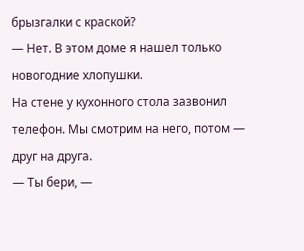брызгалки с краской?
— Нет. В этом доме я нашел только новогодние хлопушки.
На стене у кухонного стола зазвонил телефон. Мы смотрим на него, потом — друг на друга.
— Ты бери, —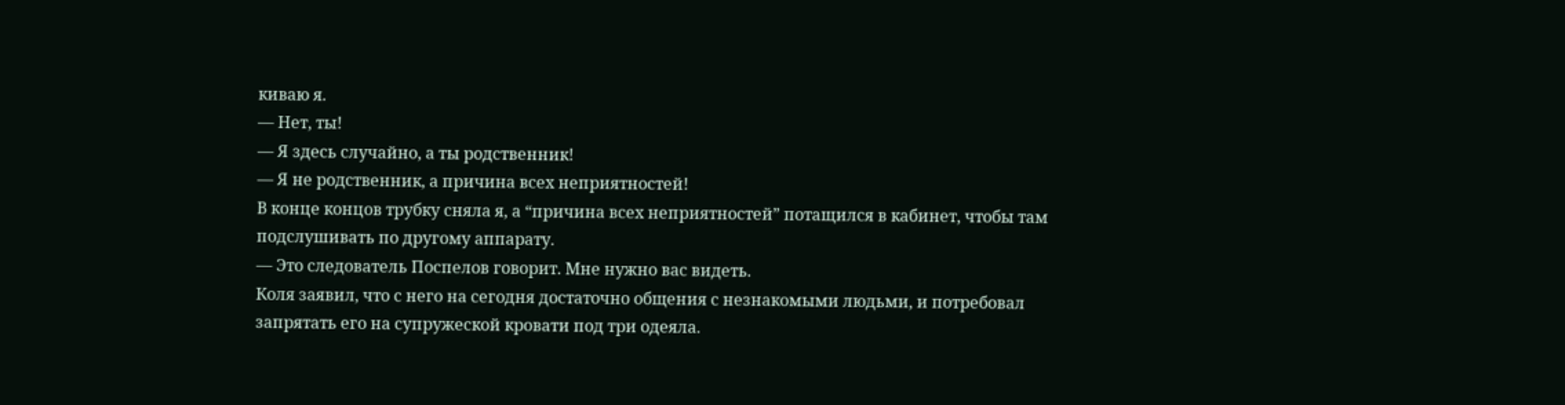киваю я.
— Нет, ты!
— Я здесь случайно, а ты родственник!
— Я не родственник, а причина всех неприятностей!
В конце концов трубку сняла я, а “причина всех неприятностей” потащился в кабинет, чтобы там подслушивать по другому аппарату.
— Это следователь Поспелов говорит. Мне нужно вас видеть.
Коля заявил, что с него на сегодня достаточно общения с незнакомыми людьми, и потребовал запрятать его на супружеской кровати под три одеяла.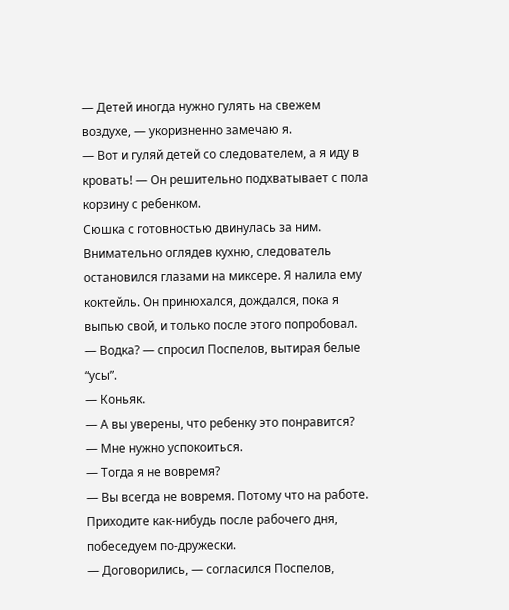— Детей иногда нужно гулять на свежем воздухе, — укоризненно замечаю я.
— Вот и гуляй детей со следователем, а я иду в кровать! — Он решительно подхватывает с пола корзину с ребенком.
Сюшка с готовностью двинулась за ним.
Внимательно оглядев кухню, следователь остановился глазами на миксере. Я налила ему коктейль. Он принюхался, дождался, пока я выпью свой, и только после этого попробовал.
— Водка? — спросил Поспелов, вытирая белые “усы”.
— Коньяк.
— А вы уверены, что ребенку это понравится?
— Мне нужно успокоиться.
— Тогда я не вовремя?
— Вы всегда не вовремя. Потому что на работе. Приходите как-нибудь после рабочего дня, побеседуем по-дружески.
— Договорились, — согласился Поспелов,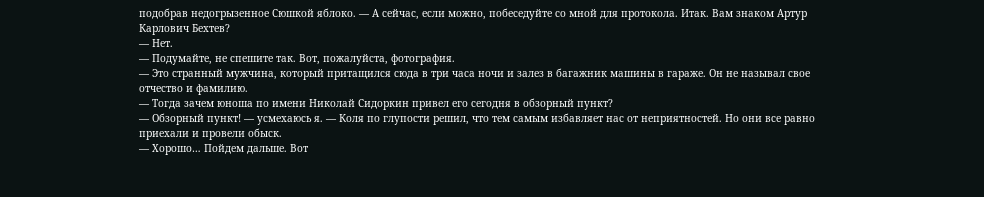подобрав недогрызенное Сюшкой яблоко. — А сейчас, если можно, побеседуйте со мной для протокола. Итак. Вам знаком Артур Карлович Бехтев?
— Нет.
— Подумайте, не спешите так. Вот, пожалуйста, фотография.
— Это странный мужчина, который притащился сюда в три часа ночи и залез в багажник машины в гараже. Он не называл свое отчество и фамилию.
— Тогда зачем юноша по имени Николай Сидоркин привел его сегодня в обзорный пункт?
— Обзорный пункт! — усмехаюсь я. — Коля по глупости решил, что тем самым избавляет нас от неприятностей. Но они все равно приехали и провели обыск.
— Хорошо… Пойдем дальше. Вот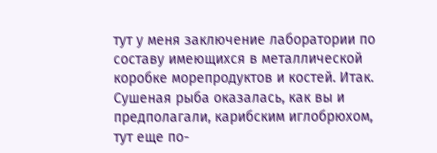тут у меня заключение лаборатории по составу имеющихся в металлической коробке морепродуктов и костей. Итак. Сушеная рыба оказалась, как вы и предполагали, карибским иглобрюхом, тут еще по-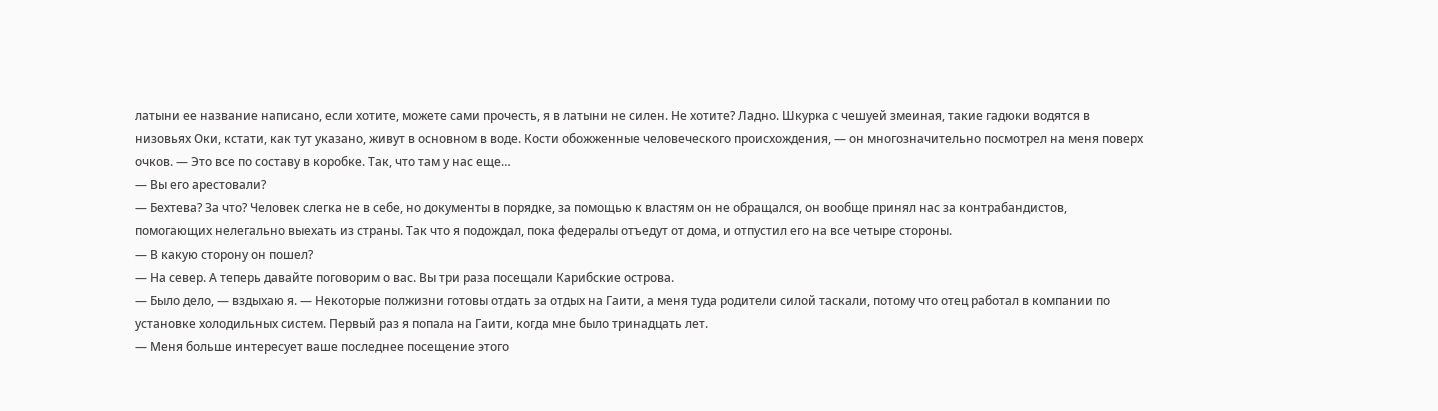латыни ее название написано, если хотите, можете сами прочесть, я в латыни не силен. Не хотите? Ладно. Шкурка с чешуей змеиная, такие гадюки водятся в низовьях Оки, кстати, как тут указано, живут в основном в воде. Кости обожженные человеческого происхождения, — он многозначительно посмотрел на меня поверх очков. — Это все по составу в коробке. Так, что там у нас еще…
— Вы его арестовали?
— Бехтева? За что? Человек слегка не в себе, но документы в порядке, за помощью к властям он не обращался, он вообще принял нас за контрабандистов, помогающих нелегально выехать из страны. Так что я подождал, пока федералы отъедут от дома, и отпустил его на все четыре стороны.
— В какую сторону он пошел?
— На север. А теперь давайте поговорим о вас. Вы три раза посещали Карибские острова.
— Было дело, — вздыхаю я. — Некоторые полжизни готовы отдать за отдых на Гаити, а меня туда родители силой таскали, потому что отец работал в компании по установке холодильных систем. Первый раз я попала на Гаити, когда мне было тринадцать лет.
— Меня больше интересует ваше последнее посещение этого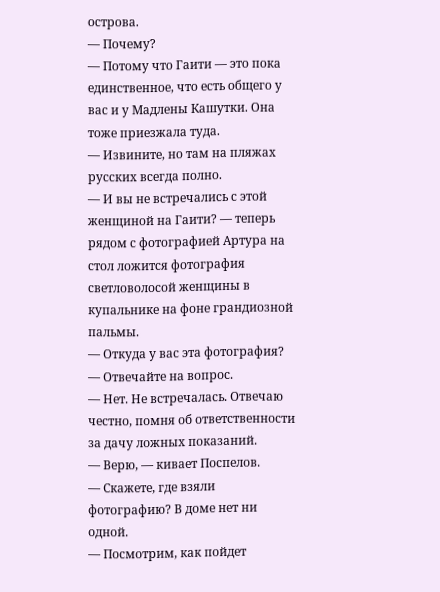острова.
— Почему?
— Потому что Гаити — это пока единственное, что есть общего у вас и у Мадлены Кашутки. Она тоже приезжала туда.
— Извините, но там на пляжах русских всегда полно.
— И вы не встречались с этой женщиной на Гаити? — теперь рядом с фотографией Артура на стол ложится фотография светловолосой женщины в купальнике на фоне грандиозной пальмы.
— Откуда у вас эта фотография?
— Отвечайте на вопрос.
— Нет. Не встречалась. Отвечаю честно, помня об ответственности за дачу ложных показаний.
— Верю, — кивает Поспелов.
— Скажете, где взяли фотографию? В доме нет ни одной.
— Посмотрим, как пойдет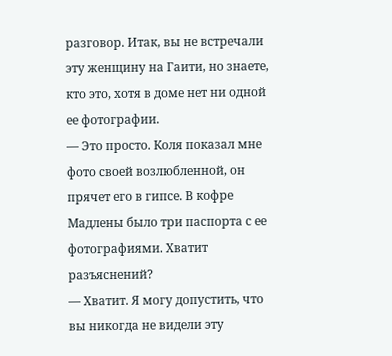разговор. Итак, вы не встречали эту женщину на Гаити, но знаете, кто это, хотя в доме нет ни одной ее фотографии.
— Это просто. Коля показал мне фото своей возлюбленной, он прячет его в гипсе. В кофре Мадлены было три паспорта с ее фотографиями. Хватит разъяснений?
— Хватит. Я могу допустить, что вы никогда не видели эту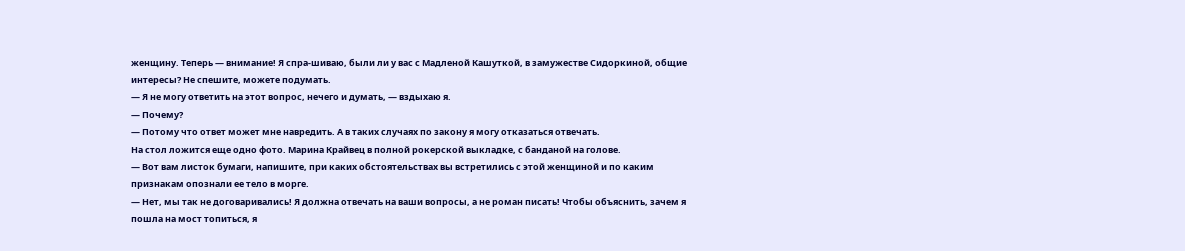женщину. Теперь — внимание! Я спра-шиваю, были ли у вас с Мадленой Кашуткой, в замужестве Сидоркиной, общие интересы? Не спешите, можете подумать.
— Я не могу ответить на этот вопрос, нечего и думать, — вздыхаю я.
— Почему?
— Потому что ответ может мне навредить. А в таких случаях по закону я могу отказаться отвечать.
На стол ложится еще одно фото. Марина Крайвец в полной рокерской выкладке, с банданой на голове.
— Вот вам листок бумаги, напишите, при каких обстоятельствах вы встретились с этой женщиной и по каким признакам опознали ее тело в морге.
— Нет, мы так не договаривались! Я должна отвечать на ваши вопросы, а не роман писать! Чтобы объяснить, зачем я пошла на мост топиться, я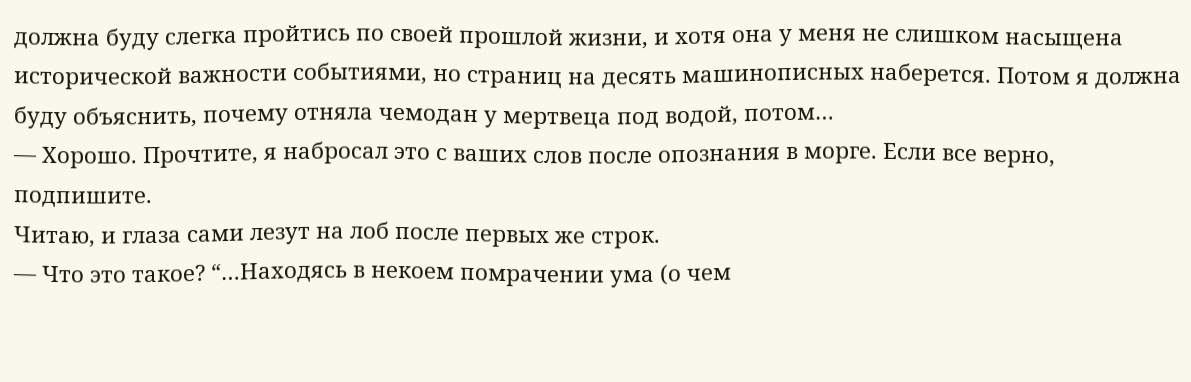должна буду слегка пройтись по своей прошлой жизни, и хотя она у меня не слишком насыщена исторической важности событиями, но страниц на десять машинописных наберется. Потом я должна буду объяснить, почему отняла чемодан у мертвеца под водой, потом…
— Хорошо. Прочтите, я набросал это с ваших слов после опознания в морге. Если все верно, подпишите.
Читаю, и глаза сами лезут на лоб после первых же строк.
— Что это такое? “…Находясь в некоем помрачении ума (о чем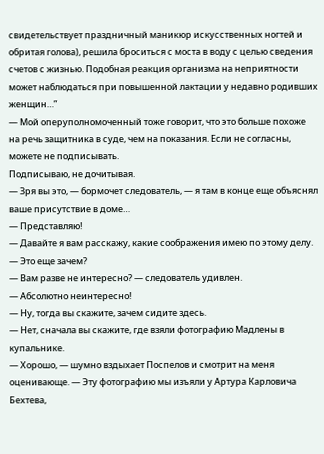свидетельствует праздничный маникюр искусственных ногтей и обритая голова), решила броситься с моста в воду с целью сведения счетов с жизнью. Подобная реакция организма на неприятности может наблюдаться при повышенной лактации у недавно родивших женщин…”
— Мой оперуполномоченный тоже говорит, что это больше похоже на речь защитника в суде, чем на показания. Если не согласны, можете не подписывать.
Подписываю, не дочитывая.
— Зря вы это, — бормочет следователь, — я там в конце еще объяснял ваше присутствие в доме…
— Представляю!
— Давайте я вам расскажу, какие соображения имею по этому делу.
— Это еще зачем?
— Вам разве не интересно? — следователь удивлен.
— Абсолютно неинтересно!
— Ну, тогда вы скажите, зачем сидите здесь.
— Нет, сначала вы скажите, где взяли фотографию Мадлены в купальнике.
— Хорошо, — шумно вздыхает Поспелов и смотрит на меня оценивающе. — Эту фотографию мы изъяли у Артура Карловича Бехтева,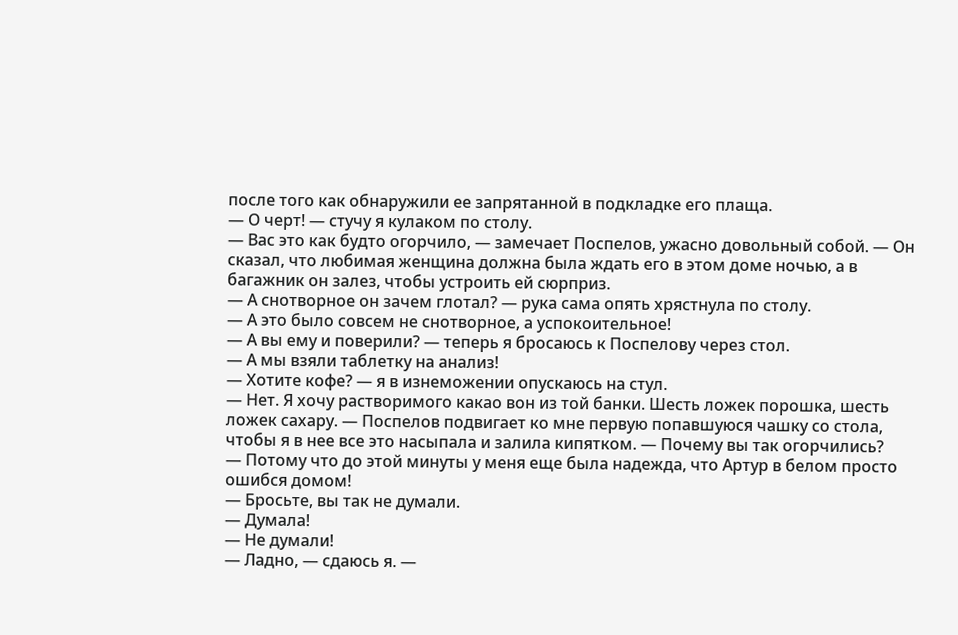после того как обнаружили ее запрятанной в подкладке его плаща.
— О черт! — стучу я кулаком по столу.
— Вас это как будто огорчило, — замечает Поспелов, ужасно довольный собой. — Он сказал, что любимая женщина должна была ждать его в этом доме ночью, а в багажник он залез, чтобы устроить ей сюрприз.
— А снотворное он зачем глотал? — рука сама опять хрястнула по столу.
— А это было совсем не снотворное, а успокоительное!
— А вы ему и поверили? — теперь я бросаюсь к Поспелову через стол.
— А мы взяли таблетку на анализ!
— Хотите кофе? — я в изнеможении опускаюсь на стул.
— Нет. Я хочу растворимого какао вон из той банки. Шесть ложек порошка, шесть ложек сахару. — Поспелов подвигает ко мне первую попавшуюся чашку со стола, чтобы я в нее все это насыпала и залила кипятком. — Почему вы так огорчились?
— Потому что до этой минуты у меня еще была надежда, что Артур в белом просто ошибся домом!
— Бросьте, вы так не думали.
— Думала!
— Не думали!
— Ладно, — сдаюсь я. —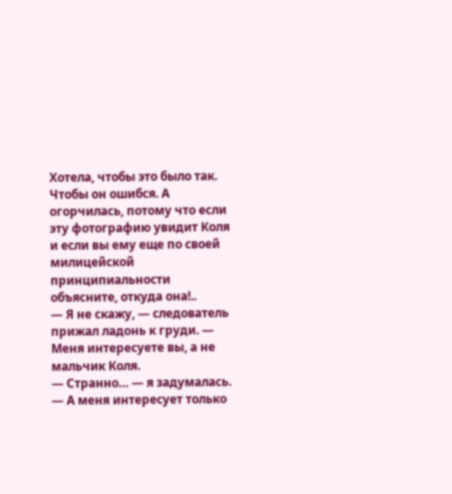Хотела, чтобы это было так. Чтобы он ошибся. А огорчилась, потому что если эту фотографию увидит Коля и если вы ему еще по своей милицейской принципиальности объясните, откуда она!..
— Я не скажу, — следователь прижал ладонь к груди. — Меня интересуете вы, а не мальчик Коля.
— Странно… — я задумалась. — А меня интересует только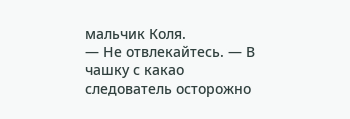мальчик Коля.
— Не отвлекайтесь. — В чашку с какао следователь осторожно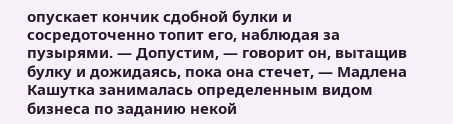опускает кончик сдобной булки и сосредоточенно топит его, наблюдая за пузырями. — Допустим, — говорит он, вытащив булку и дожидаясь, пока она стечет, — Мадлена Кашутка занималась определенным видом бизнеса по заданию некой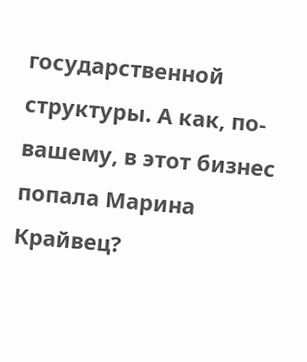государственной структуры. А как, по-вашему, в этот бизнес попала Марина Крайвец?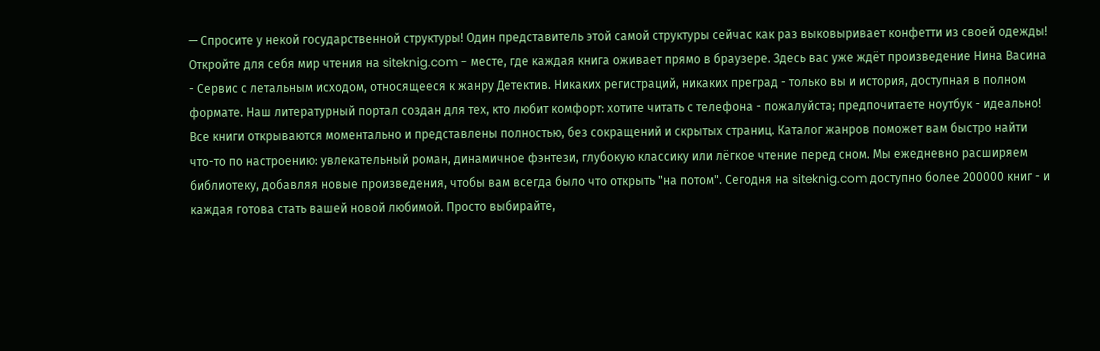— Спросите у некой государственной структуры! Один представитель этой самой структуры сейчас как раз выковыривает конфетти из своей одежды!
Откройте для себя мир чтения на siteknig.com - месте, где каждая книга оживает прямо в браузере. Здесь вас уже ждёт произведение Нина Васина - Сервис с летальным исходом, относящееся к жанру Детектив. Никаких регистраций, никаких преград - только вы и история, доступная в полном формате. Наш литературный портал создан для тех, кто любит комфорт: хотите читать с телефона - пожалуйста; предпочитаете ноутбук - идеально! Все книги открываются моментально и представлены полностью, без сокращений и скрытых страниц. Каталог жанров поможет вам быстро найти что-то по настроению: увлекательный роман, динамичное фэнтези, глубокую классику или лёгкое чтение перед сном. Мы ежедневно расширяем библиотеку, добавляя новые произведения, чтобы вам всегда было что открыть "на потом". Сегодня на siteknig.com доступно более 200000 книг - и каждая готова стать вашей новой любимой. Просто выбирайте,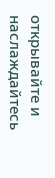открывайте и наслаждайтесь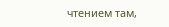чтением там,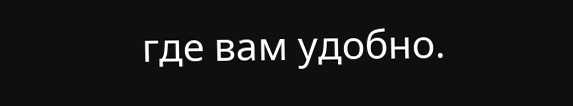где вам удобно.